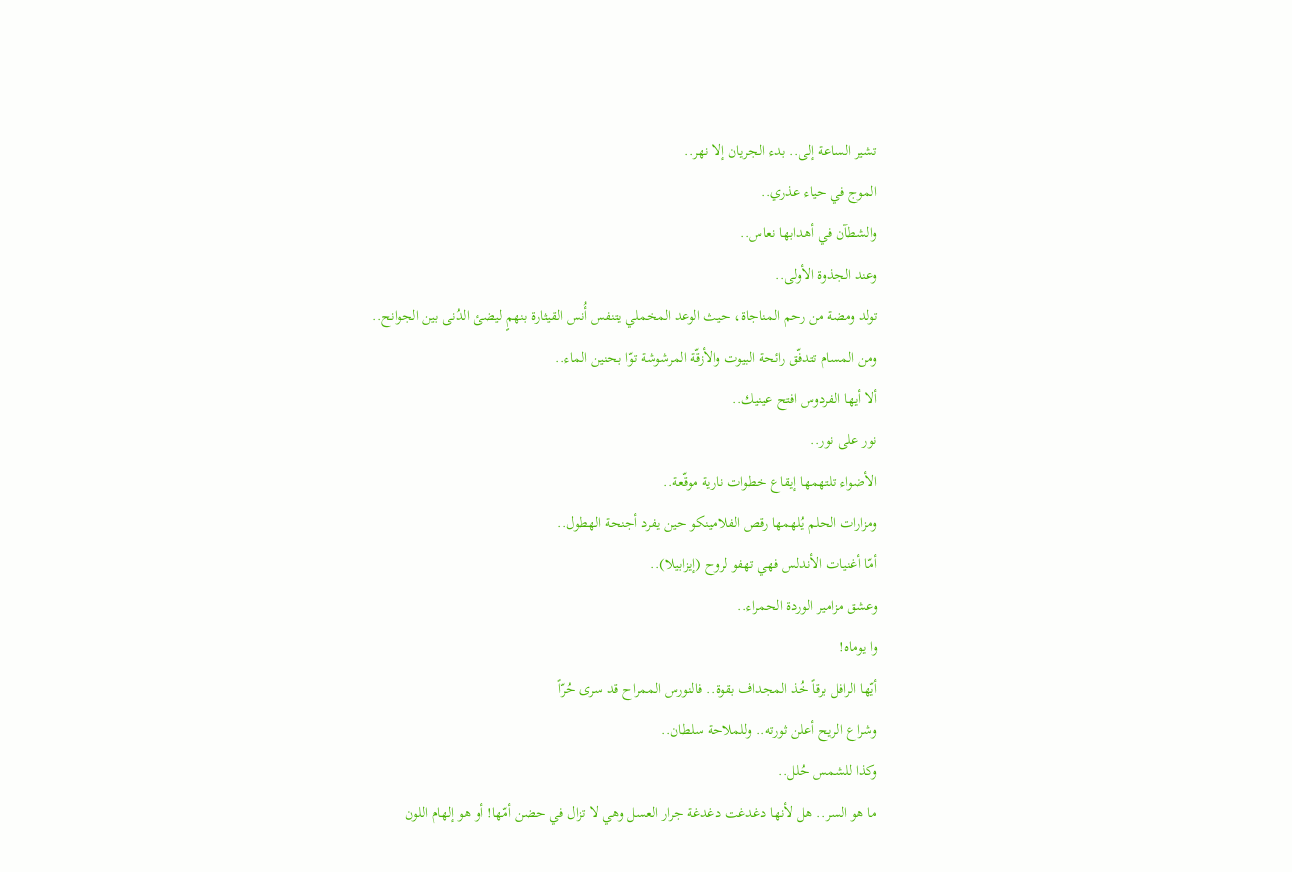تشير الساعة إلى.. بدء الجريان إلا نهر..
الموج في حياء عذري..
والشطآن في أهدابها نعاس..
وعند الجذوة الأولى..
تولد ومضة من رحم المناجاة، حيث الوعد المخملي يتنفس أُنس القيثارة بنهمٍ ليضئ الدُنى بين الجوانح..
ومن المسام تتدفّق رائحة البيوت والأزقّة المرشوشة توّا بحنين الماء..
ألا أيها الفردوس افتح عينيك..
نور على نور..
الأضواء تلتهمها إيقاع خطوات نارية موقّعة..
ومزارات الحلم يُلهمها رقص الفلامينكو حين يفرد أجنحة الهطول..
أمّا أغنيات الأندلس فهي تهفو لروح (إيزابيلا)..
وعشق مزامير الوردة الحمراء..
وا يوماه!
أيّها الرافل برقاً خُذ المجداف بقوة.. فالنورس الممراح قد سرى حُرّاً
وشراع الريح أعلن ثورته.. وللملاحة سلطان..
وكذا للشمس حُلل..
ما هو السر.. هل لأنها دغدغت دغدغة جرار العسل وهي لا تزال في حضن أمّها! أو هو إلهام اللون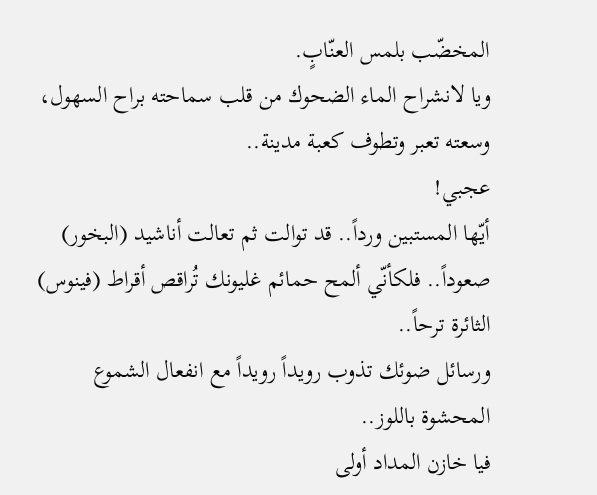المخضّب بلمس العنّابٍ.
ويا لانشراح الماء الضحوك من قلب سماحته براح السهول، وسعته تعبر وتطوف كعبة مدينة..
عجبي!
أيّها المستبين ورداً.. قد توالت ثم تعالت أناشيد (البخور) صعوداً.. فلكأنّي ألمح حمائم غليونك تُراقص أقراط (فينوس) الثائرة ترحاً..
ورسائل ضوئك تذوب رويداً رويداً مع انفعال الشموع المحشوة باللوز..
فيا خازن المداد أولى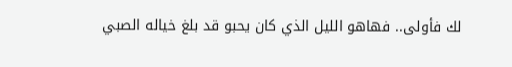لك فأولى.. فهاهو الليل الذي كان يحبو قد بلغ خياله الصبي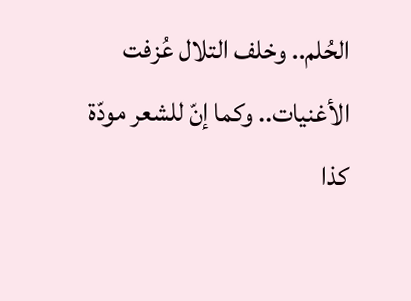الحُلم.. وخلف التلال عُزفت الأغنيات.. وكما إنّ للشعر مودّة كذا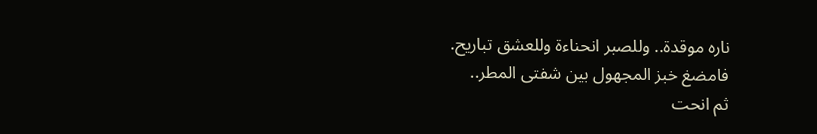ناره موقدة.. وللصبر انحناءة وللعشق تباريح.
فامضغ خبز المجهول بين شفتى المطر..
ثم انحت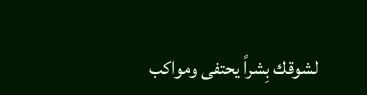لشوقك بِشراً يحتفى ومواكب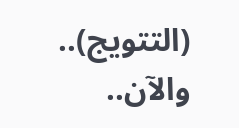(التتويج)..
والآن..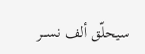سيحلّق ألف نســـر